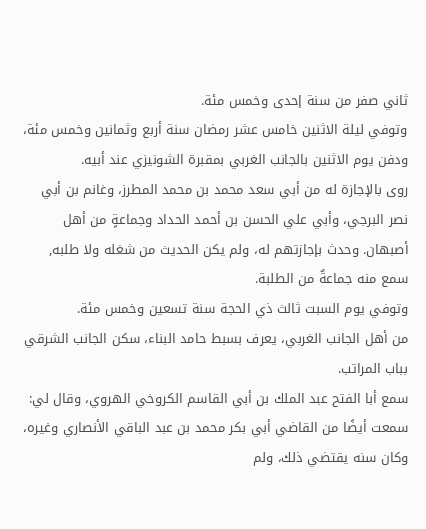ثاني صفر من سنة إحدى وخمس مئة.
وتوفي ليلة الاثنين خامس عشر رمضان سنة أربع وثمانين وخمس مئة، ودفن يوم الاثنين بالجانب الغربي بمقبرة الشونيزي عند أبيه.
روى بالإجازة له من أبي سعد محمد بن محمد المطرز، وغانم بن أبي نصر البرجي، وأبي علي الحسن بن أحمد الحداد وجماعةٍ من أهل أصبهان. وحدث بإجازتهم له، ولم يكن الحديث من شغله ولا طلبه, سمع منه جماعةٌ من الطلبة.
وتوفي يوم السبت ثالث ذي الحجة سنة تسعين وخمس مئة.
من أهل الجانب الغربي، يعرف بسبط حامد البناء، سكن الجانب الشرقي بباب المراتب.
سمع أبا الفتح عبد الملك بن أبي القاسم الكروخي الهروي، وقال لي: سمعت أيضًا من القاضي أبي بكر محمد بن عبد الباقي الأنصاري وغيره، وكان سنه يقتضي ذلك، ولم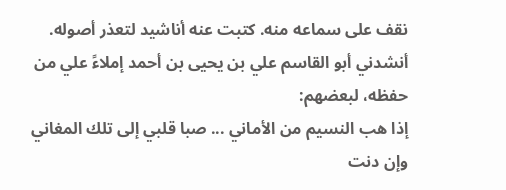نقف على سماعه منه. كتبت عنه أناشيد لتعذر أصوله.
أنشدني أبو القاسم علي بن يحيى بن أحمد إملاءً علي من حفظه، لبعضهم:
إذا هب النسيم من الأماني ... صبا قلبي إلى تلك المغاني
وإن دنت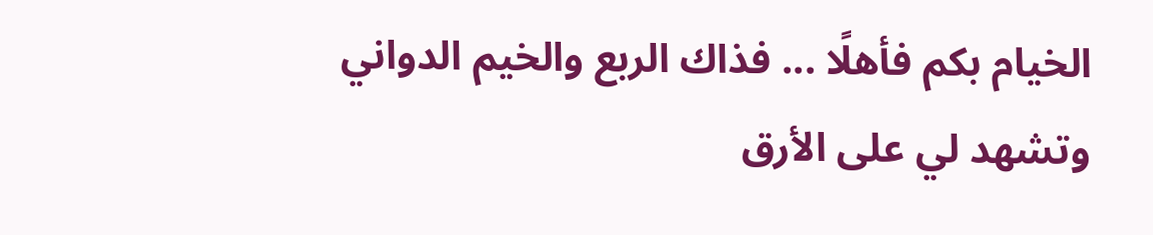الخيام بكم فأهلًا ... فذاك الربع والخيم الدواني
وتشهد لي على الأرق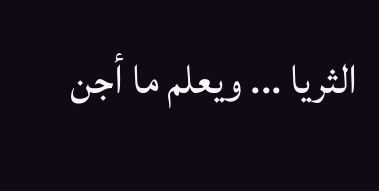الثريا ... ويعلم ما أجن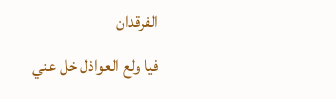الفرقدان
فيا ولع العواذل خل عني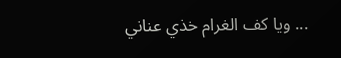... ويا كف الغرام خذي عناني